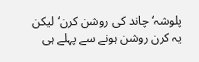پلوشہ‘ چاند کی روشن کرن‘ لیکن یہ کرن روشن ہونے سے پہلے ہی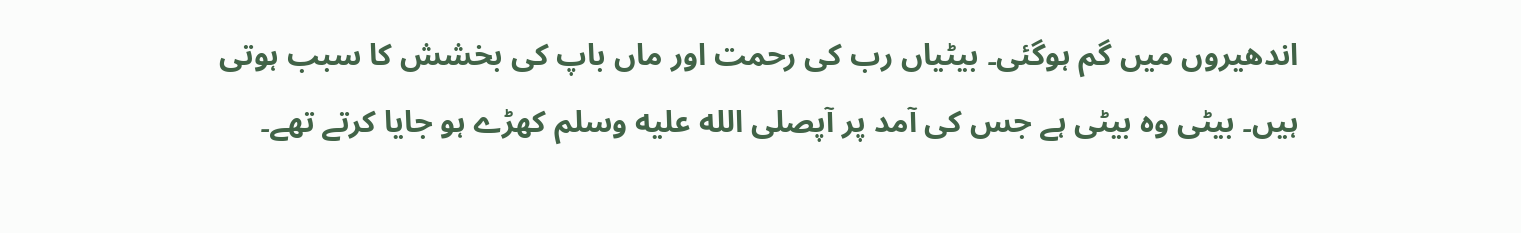اندھیروں میں گم ہوگئی۔ بیٹیاں رب کی رحمت اور ماں باپ کی بخشش کا سبب ہوتی ہیں۔ بیٹی وہ بیٹی ہے جس کی آمد پر آپصلى الله عليه وسلم کھڑے ہو جایا کرتے تھے۔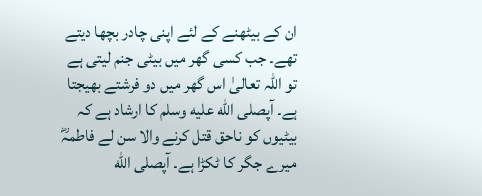ان کے بیٹھنے کے لئے اپنی چادر بچھا دیتے تھے۔ جب کسی گھر میں بیٹی جنم لیتی ہے تو اللہ تعالیٰ اس گھر میں دو فرشتے بھیجتا ہے۔ آپصلى الله عليه وسلم کا ارشاد ہے کہ بیٹیوں کو ناحق قتل کرنے والا سن لے فاطمہؓ میرے جگر کا ٹکڑا ہے۔ آپصلى الله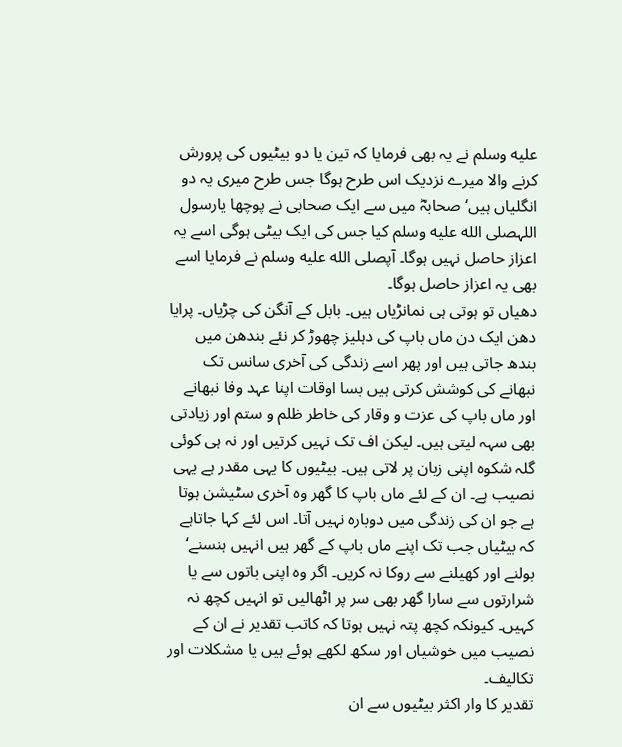عليه وسلم نے یہ بھی فرمایا کہ تین یا دو بیٹیوں کی پرورش کرنے والا میرے نزدیک اس طرح ہوگا جس طرح میری یہ دو انگلیاں ہیں‘ صحابہؓ میں سے ایک صحابی نے پوچھا یارسول اللہصلى الله عليه وسلم کیا جس کی ایک بیٹی ہوگی اسے یہ اعزاز حاصل نہیں ہوگا۔ آپصلى الله عليه وسلم نے فرمایا اسے بھی یہ اعزاز حاصل ہوگا۔
دھیاں تو ہوتی ہی نمانڑیاں ہیں۔ بابل کے آنگن کی چڑیاں۔ پرایا دھن ایک دن ماں باپ کی دہلیز چھوڑ کر نئے بندھن میں بندھ جاتی ہیں اور پھر اسے زندگی کی آخری سانس تک نبھانے کی کوشش کرتی ہیں بسا اوقات اپنا عہد وفا نبھانے اور ماں باپ کی عزت و وقار کی خاطر ظلم و ستم اور زیادتی بھی سہہ لیتی ہیں۔ لیکن اف تک نہیں کرتیں اور نہ ہی کوئی گلہ شکوہ اپنی زبان پر لاتی ہیں۔ بیٹیوں کا یہی مقدر ہے یہی نصیب ہے۔ ان کے لئے ماں باپ کا گھر وہ آخری سٹیشن ہوتا ہے جو ان کی زندگی میں دوبارہ نہیں آتا۔ اس لئے کہا جاتاہے کہ بیٹیاں جب تک اپنے ماں باپ کے گھر ہیں انہیں ہنسنے‘ بولنے اور کھیلنے سے روکا نہ کریں۔ اگر وہ اپنی باتوں سے یا شرارتوں سے سارا گھر بھی سر پر اٹھالیں تو انہیں کچھ نہ کہیں۔ کیونکہ کچھ پتہ نہیں ہوتا کہ کاتب تقدیر نے ان کے نصیب میں خوشیاں اور سکھ لکھے ہوئے ہیں یا مشکلات اور تکالیف۔
تقدیر کا وار اکثر بیٹیوں سے ان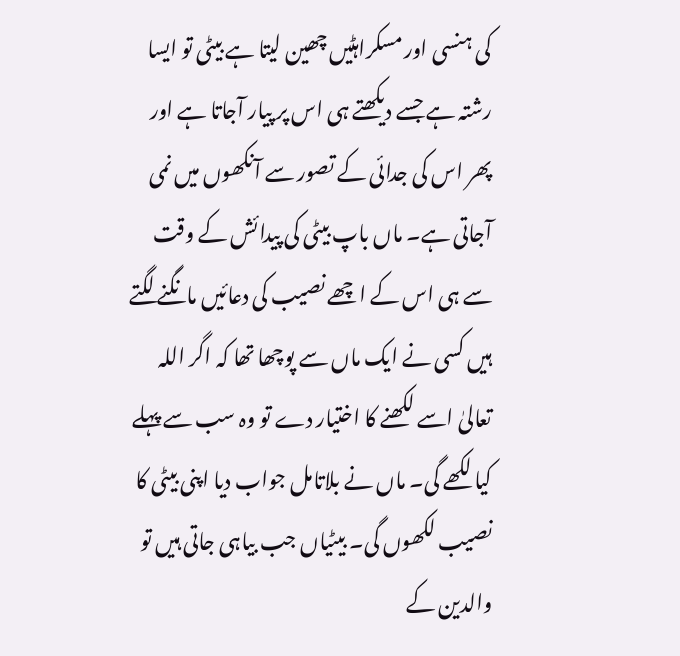کی ہنسی اور مسکراہٹیں چھین لیتا ہے بیٹی تو ایسا رشتہ ہے جسے دیکھتے ہی اس پر پیار آجاتا ہے اور پھر اس کی جدائی کے تصور سے آنکھوں میں نمی آجاتی ہے۔ ماں باپ بیٹی کی پیدائش کے وقت سے ہی اس کے اچھے نصیب کی دعائیں مانگنے لگتے ہیں کسی نے ایک ماں سے پوچھا تھا کہ اگر اللہ تعالیٰ اسے لکھنے کا اختیار دے تو وہ سب سے پہلے کیا لکھے گی۔ ماں نے بلاتامل جواب دیا اپنی بیٹی کا نصیب لکھوں گی۔ بیٹیاں جب بیاہی جاتی ہیں تو والدین کے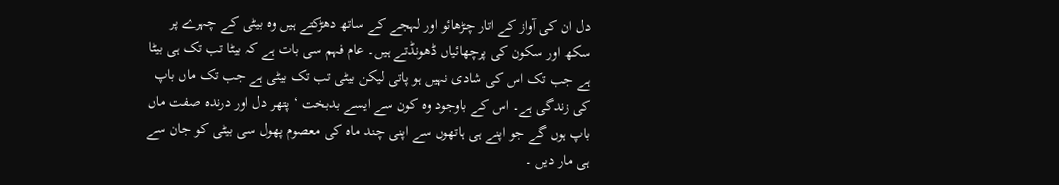دل ان کی آواز کے اتار چڑھائو اور لہجے کے ساتھ دھڑکتے ہیں وہ بیٹی کے چہرے پر سکھ اور سکون کی پرچھائیاں ڈھونڈتے ہیں۔ عام فہم سی بات ہے کہ بیٹا تب تک ہی بیٹا ہے جب تک اس کی شادی نہیں ہو پاتی لیکن بیٹی تب تک بیٹی ہے جب تک ماں باپ کی زندگی ہے۔ اس کے باوجود وہ کون سے ایسے بدبخت ‘ پتھر دل اور درندہ صفت ماں باپ ہوں گے جو اپنے ہی ہاتھوں سے اپنی چند ماہ کی معصوم پھول سی بیٹی کو جان سے ہی مار دیں ۔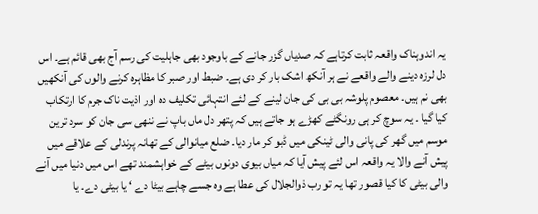یہ اندوہناک واقعہ ثابت کرتاہے کہ صدیاں گزر جانے کے باوجود بھی جاہلیت کی رسم آج بھی قائم ہے۔ اس دل لرزہ دینے والے واقعے نے ہر آنکھ اشک بار کر دی ہے۔ ضبط اور صبر کا مظاہرہ کرنے والوں کی آنکھیں بھی نم ہیں۔ معصوم پلوشہ بی بی کی جان لینے کے لئے انتہائی تکلیف دہ اور اذیت ناک جرم کا ارتکاب کیا گیا ۔ یہ سوچ کر ہی رونگٹے کھڑے ہو جاتے ہیں کہ پتھر دل ماں باپ نے ننھی سی جان کو سرد ترین موسم میں گھر کی پانی والی ٹینکی میں ڈبو کر مار دیا۔ ضلع میانوالی کے تھانہ پرندلی کے علاقے میں پیش آنے والا یہ واقعہ اس لئے پیش آیا کہ میاں بیوی دونوں بیٹے کے خواہشمند تھے اس میں دنیا میں آنے والی بیٹی کا کیا قصور تھا یہ تو رب ذوالجلال کی عطا ہے وہ جسے چاہے بیٹا دے ‘ یا بیٹی دے۔ یا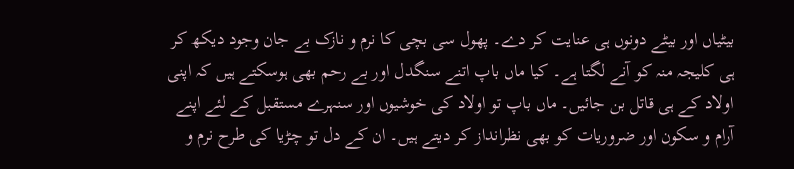بیٹیاں اور بیٹے دونوں ہی عنایت کر دے۔ پھول سی بچی کا نرم و نازک بے جان وجود دیکھ کر ہی کلیجہ منہ کو آنے لگتا ہے۔ کیا ماں باپ اتنے سنگدل اور بے رحم بھی ہوسکتے ہیں کہ اپنی اولاد کے ہی قاتل بن جائیں۔ ماں باپ تو اولاد کی خوشیوں اور سنہرے مستقبل کے لئے اپنے آرام و سکون اور ضروریات کو بھی نظرانداز کر دیتے ہیں۔ ان کے دل تو چڑیا کی طرح نرم و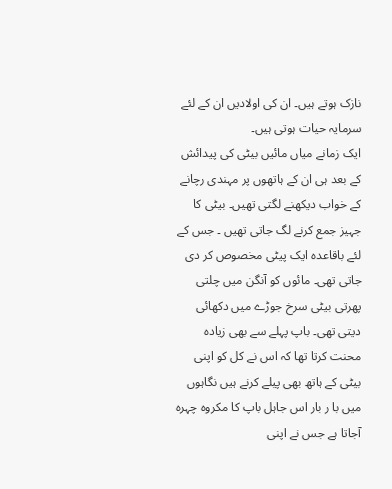نازک ہوتے ہیں۔ ان کی اولادیں ان کے لئے سرمایہ حیات ہوتی ہیں۔
ایک زمانے میاں مائیں بیٹی کی پیدائش کے بعد ہی ان کے ہاتھوں پر مہندی رچانے کے خواب دیکھنے لگتی تھیں۔ بیٹی کا جہیز جمع کرنے لگ جاتی تھیں ۔ جس کے لئے باقاعدہ ایک پیٹی مخصوص کر دی جاتی تھی۔ مائوں کو آنگن میں چلتی پھرتی بیٹی سرخ جوڑے میں دکھائی دیتی تھی۔ باپ پہلے سے بھی زیادہ محنت کرتا تھا کہ اس نے کل کو اپنی بیٹی کے ہاتھ بھی پیلے کرنے ہیں نگاہوں میں با ر بار اس جاہل باپ کا مکروہ چہرہ آجاتا ہے جس نے اپنی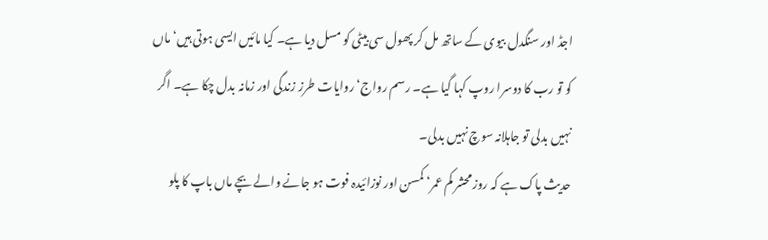اجڈ اور سنگدل بیوی کے ساتھ مل کر پھول سی بیٹی کو مسل دیا ہے۔ کیا مائیں ایسی ہوتی ہیں‘ ماں کو تو رب کا دوسرا روپ کہا گیا ہے۔ رسم رواج‘ روایات طرز زندگی اور زمانہ بدل چکا ہے۔ اگر نہیں بدلی تو جاہلانہ سوچ نہیں بدلی۔
حدیث پاک ہے کہ روز محشر کم عمر‘ کمسن اور نوزائیدہ فوت ہو جانے والے بچے ماں باپ کا پلو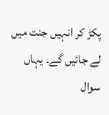پکڑ کر انہیں جنت میں لے جائیں گے۔ یہاں سوال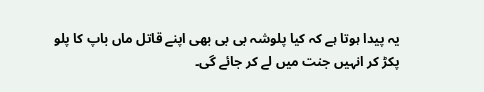یہ پیدا ہوتا ہے کہ کیا پلوشہ بی بی بھی اپنے قاتل ماں باپ کا پلو پکڑ کر انہیں جنت میں لے کر جائے گی۔